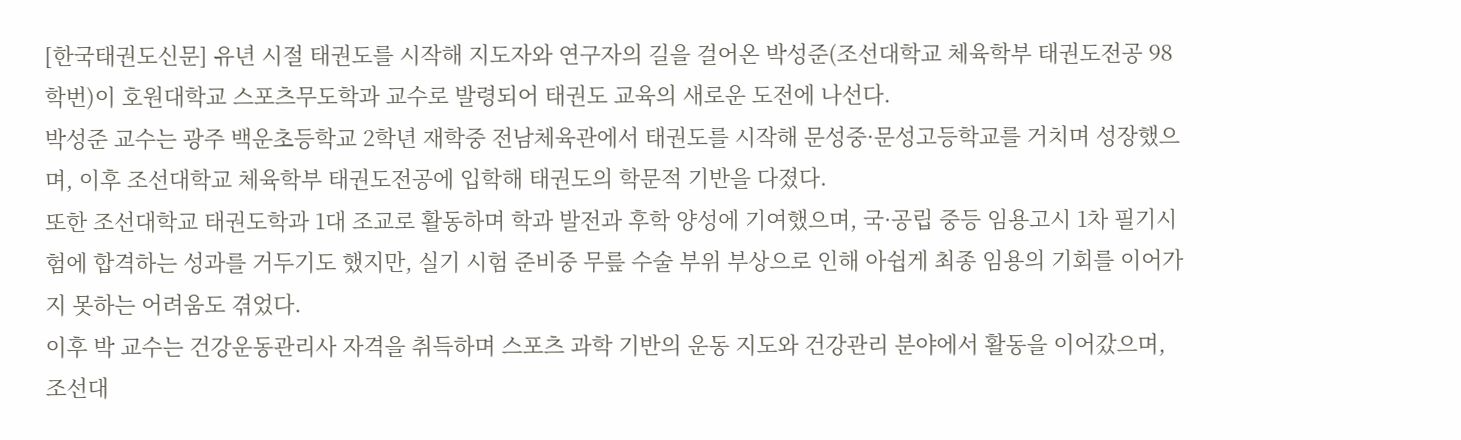[한국태권도신문] 유년 시절 태권도를 시작해 지도자와 연구자의 길을 걸어온 박성준(조선대학교 체육학부 태권도전공 98학번)이 호원대학교 스포츠무도학과 교수로 발령되어 태권도 교육의 새로운 도전에 나선다.
박성준 교수는 광주 백운초등학교 2학년 재학중 전남체육관에서 태권도를 시작해 문성중·문성고등학교를 거치며 성장했으며, 이후 조선대학교 체육학부 태권도전공에 입학해 태권도의 학문적 기반을 다졌다.
또한 조선대학교 태권도학과 1대 조교로 활동하며 학과 발전과 후학 양성에 기여했으며, 국·공립 중등 임용고시 1차 필기시험에 합격하는 성과를 거두기도 했지만, 실기 시험 준비중 무릎 수술 부위 부상으로 인해 아쉽게 최종 임용의 기회를 이어가지 못하는 어려움도 겪었다.
이후 박 교수는 건강운동관리사 자격을 취득하며 스포츠 과학 기반의 운동 지도와 건강관리 분야에서 활동을 이어갔으며, 조선대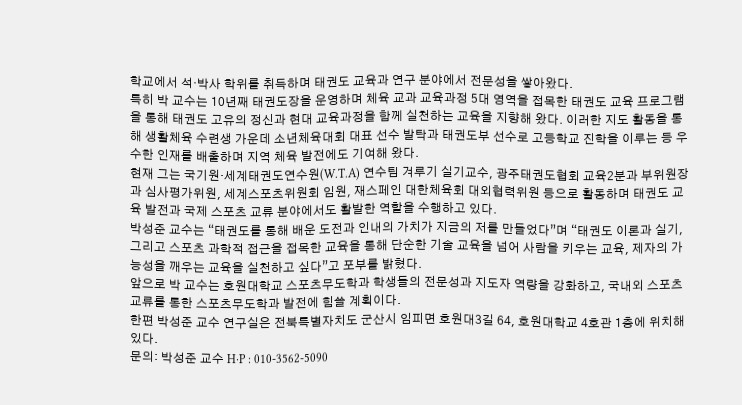학교에서 석·박사 학위를 취득하며 태권도 교육과 연구 분야에서 전문성을 쌓아왔다.
특히 박 교수는 10년째 태권도장을 운영하며 체육 교과 교육과정 5대 영역을 접목한 태권도 교육 프로그램을 통해 태권도 고유의 정신과 현대 교육과정을 함께 실천하는 교육을 지향해 왔다. 이러한 지도 활동을 통해 생활체육 수련생 가운데 소년체육대회 대표 선수 발탁과 태권도부 선수로 고등학교 진학을 이루는 등 우수한 인재를 배출하며 지역 체육 발전에도 기여해 왔다.
현재 그는 국기원·세계태권도연수원(W.T.A) 연수팀 겨루기 실기교수, 광주태권도협회 교육2분과 부위원장과 심사평가위원, 세계스포츠위원회 임원, 재스페인 대한체육회 대외협력위원 등으로 활동하며 태권도 교육 발전과 국제 스포츠 교류 분야에서도 활발한 역할을 수행하고 있다.
박성준 교수는 “태권도를 통해 배운 도전과 인내의 가치가 지금의 저를 만들었다”며 “태권도 이론과 실기, 그리고 스포츠 과학적 접근을 접목한 교육을 통해 단순한 기술 교육을 넘어 사람을 키우는 교육, 제자의 가능성을 깨우는 교육을 실천하고 싶다”고 포부를 밝혔다.
앞으로 박 교수는 호원대학교 스포츠무도학과 학생들의 전문성과 지도자 역량을 강화하고, 국내외 스포츠 교류를 통한 스포츠무도학과 발전에 힘쓸 계획이다.
한편 박성준 교수 연구실은 전북특별자치도 군산시 임피면 호원대3길 64, 호원대학교 4호관 1층에 위치해 있다.
문의: 박성준 교수 H·P : 010-3562-5090